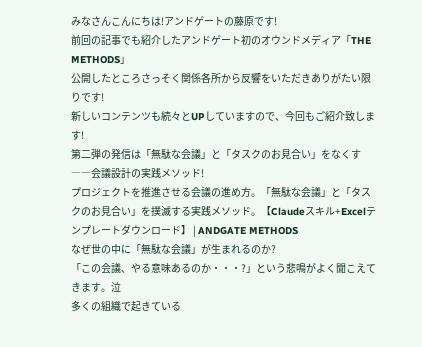みなさんこんにちは!アンドゲートの藤原です!
前回の記事でも紹介したアンドゲート初のオウンドメディア「THE METHODS」
公開したところさっそく関係各所から反響をいただきありがたい限りです!
新しいコンテンツも続々とUPしていますので、今回もご紹介致します!
第二弾の発信は「無駄な会議」と「タスクのお見合い」をなくす――会議設計の実践メソッド!
プロジェクトを推進させる会議の進め方。「無駄な会議」と「タスクのお見合い」を撲滅する実践メソッド。【Claudeスキル+Excelテンプレートダウンロード】 | ANDGATE METHODS
なぜ世の中に「無駄な会議」が生まれるのか?
「この会議、やる意味あるのか・・・?」という悲鳴がよく聞こえてきます。泣
多くの組織で起きている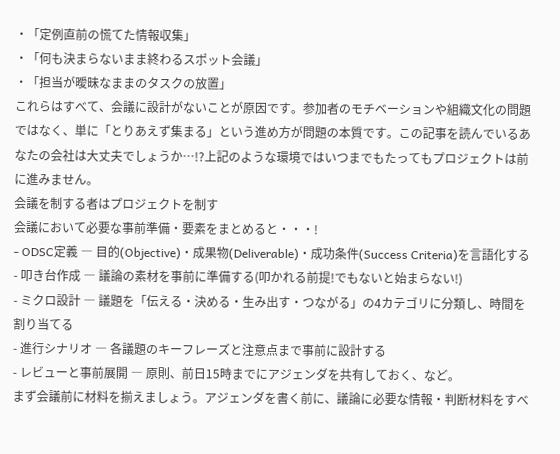・「定例直前の慌てた情報収集」
・「何も決まらないまま終わるスポット会議」
・「担当が曖昧なままのタスクの放置」
これらはすべて、会議に設計がないことが原因です。参加者のモチベーションや組織文化の問題ではなく、単に「とりあえず集まる」という進め方が問題の本質です。この記事を読んでいるあなたの会社は大丈夫でしょうか…!?上記のような環境ではいつまでもたってもプロジェクトは前に進みません。
会議を制する者はプロジェクトを制す
会議において必要な事前準備・要素をまとめると・・・!
- ODSC定義 ― 目的(Objective)・成果物(Deliverable)・成功条件(Success Criteria)を言語化する
- 叩き台作成 ― 議論の素材を事前に準備する(叩かれる前提!でもないと始まらない!)
- ミクロ設計 ― 議題を「伝える・決める・生み出す・つながる」の4カテゴリに分類し、時間を割り当てる
- 進行シナリオ ― 各議題のキーフレーズと注意点まで事前に設計する
- レビューと事前展開 ― 原則、前日15時までにアジェンダを共有しておく、など。
まず会議前に材料を揃えましょう。アジェンダを書く前に、議論に必要な情報・判断材料をすべ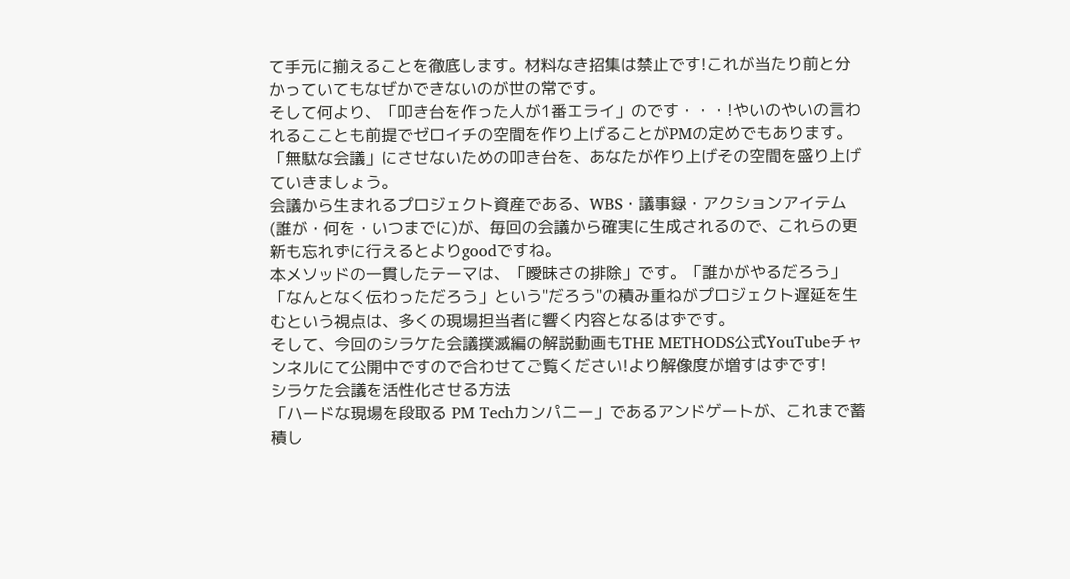て手元に揃えることを徹底します。材料なき招集は禁止です!これが当たり前と分かっていてもなぜかできないのが世の常です。
そして何より、「叩き台を作った人が1番エライ」のです・・・!やいのやいの言われるこことも前提でゼロイチの空間を作り上げることがPMの定めでもあります。「無駄な会議」にさせないための叩き台を、あなたが作り上げその空間を盛り上げていきましょう。
会議から生まれるプロジェクト資産である、WBS・議事録・アクションアイテム(誰が・何を・いつまでに)が、毎回の会議から確実に生成されるので、これらの更新も忘れずに行えるとよりgoodですね。
本メソッドの一貫したテーマは、「曖昧さの排除」です。「誰かがやるだろう」「なんとなく伝わっただろう」という"だろう"の積み重ねがプロジェクト遅延を生むという視点は、多くの現場担当者に響く内容となるはずです。
そして、今回のシラケた会議撲滅編の解説動画もTHE METHODS公式YouTubeチャンネルにて公開中ですので合わせてご覧ください!より解像度が増すはずです!
シラケた会議を活性化させる方法
「ハードな現場を段取る PM Techカンパニー」であるアンドゲートが、これまで蓄積し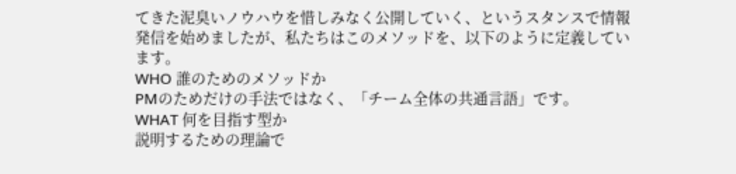てきた泥臭いノウハウを惜しみなく公開していく、というスタンスで情報発信を始めましたが、私たちはこのメソッドを、以下のように定義しています。
WHO 誰のためのメソッドか
PMのためだけの手法ではなく、「チーム全体の共通言語」です。
WHAT 何を目指す型か
説明するための理論で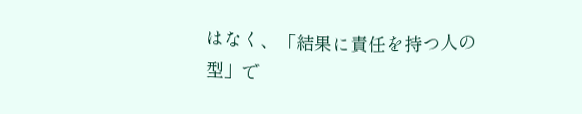はなく、「結果に責任を持つ人の型」で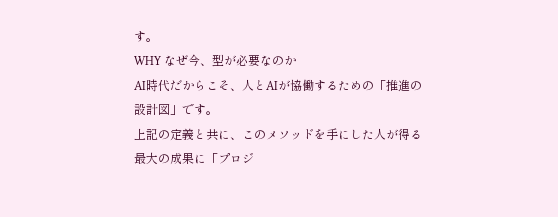す。
WHY なぜ今、型が必要なのか
AI時代だからこそ、人とAIが協働するための「推進の設計図」です。
上記の定義と共に、このメソッドを手にした人が得る最大の成果に「プロジ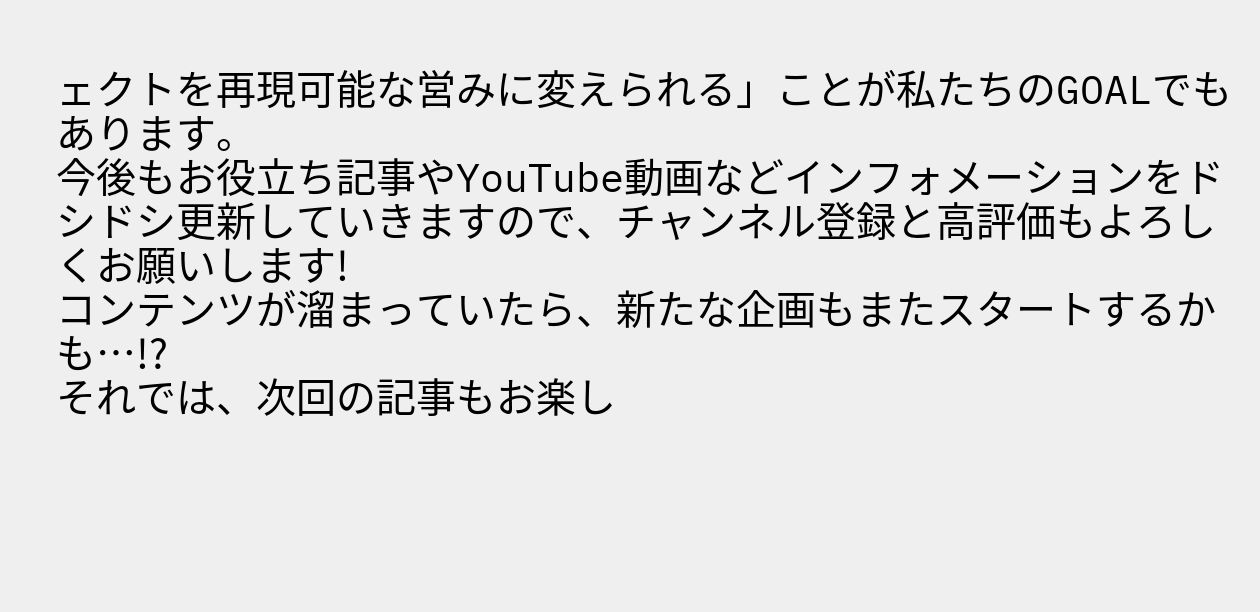ェクトを再現可能な営みに変えられる」ことが私たちのGOALでもあります。
今後もお役立ち記事やYouTube動画などインフォメーションをドシドシ更新していきますので、チャンネル登録と高評価もよろしくお願いします!
コンテンツが溜まっていたら、新たな企画もまたスタートするかも…!?
それでは、次回の記事もお楽し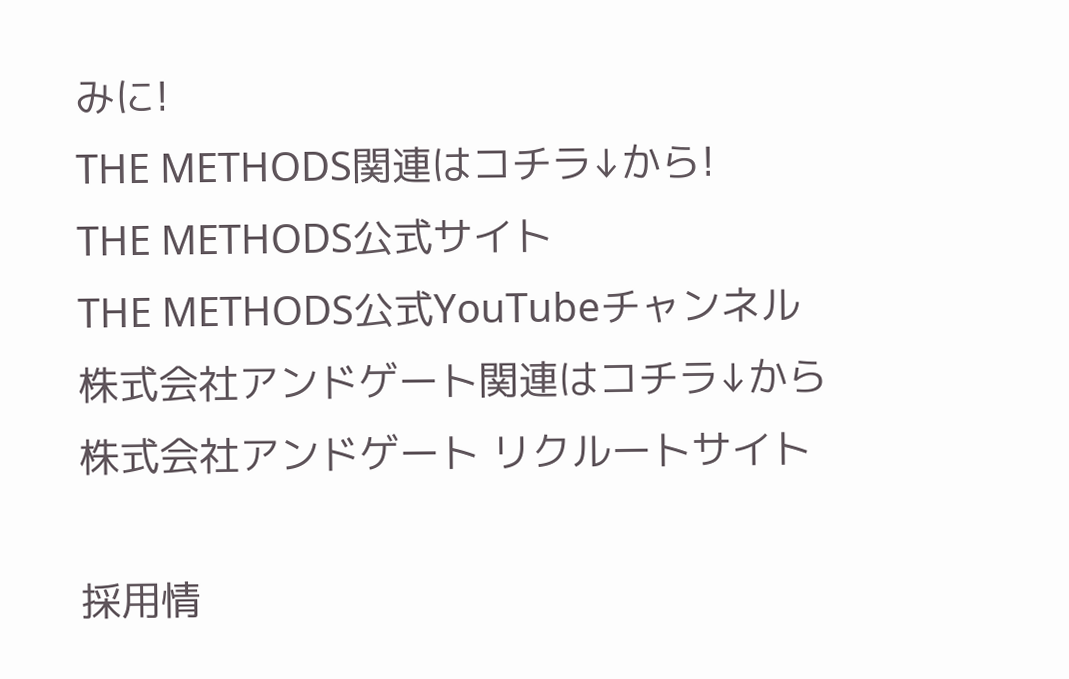みに!
THE METHODS関連はコチラ↓から!
THE METHODS公式サイト
THE METHODS公式YouTubeチャンネル
株式会社アンドゲート関連はコチラ↓から
株式会社アンドゲート リクルートサイト

採用情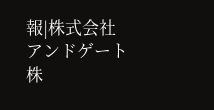報|株式会社アンドゲート
株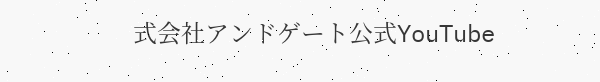式会社アンドゲート公式YouTube